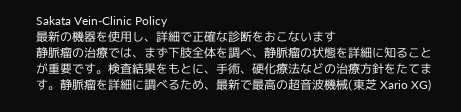Sakata Vein-Clinic Policy
最新の機器を使用し、詳細で正確な診断をおこないます
静脈瘤の治療では、まず下肢全体を調べ、静脈瘤の状態を詳細に知ることが重要です。検査結果をもとに、手術、硬化療法などの治療方針をたてます。静脈瘤を詳細に調べるため、最新で最高の超音波機械(東芝 Xario XG)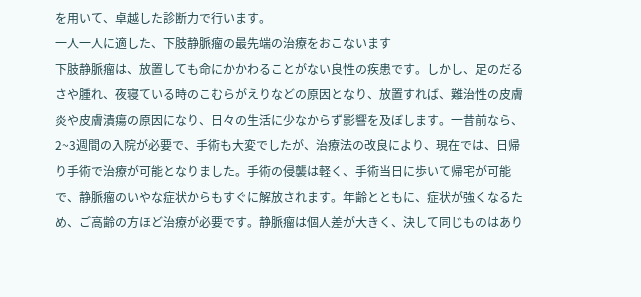を用いて、卓越した診断力で行います。
一人一人に適した、下肢静脈瘤の最先端の治療をおこないます
下肢静脈瘤は、放置しても命にかかわることがない良性の疾患です。しかし、足のだるさや腫れ、夜寝ている時のこむらがえりなどの原因となり、放置すれば、難治性の皮膚炎や皮膚潰瘍の原因になり、日々の生活に少なからず影響を及ぼします。一昔前なら、2~3週間の入院が必要で、手術も大変でしたが、治療法の改良により、現在では、日帰り手術で治療が可能となりました。手術の侵襲は軽く、手術当日に歩いて帰宅が可能で、静脈瘤のいやな症状からもすぐに解放されます。年齢とともに、症状が強くなるため、ご高齢の方ほど治療が必要です。静脈瘤は個人差が大きく、決して同じものはあり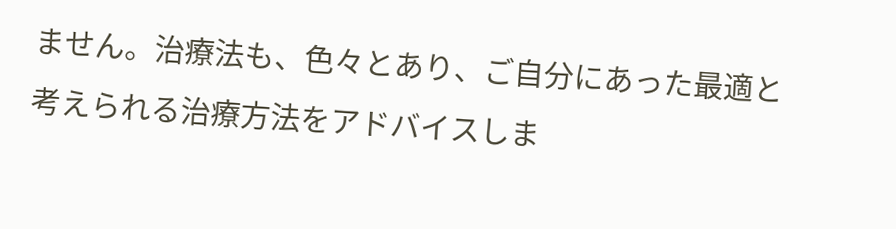ません。治療法も、色々とあり、ご自分にあった最適と考えられる治療方法をアドバイスしま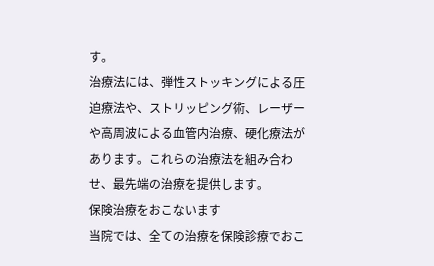す。
治療法には、弾性ストッキングによる圧迫療法や、ストリッピング術、レーザーや高周波による血管内治療、硬化療法があります。これらの治療法を組み合わせ、最先端の治療を提供します。
保険治療をおこないます
当院では、全ての治療を保険診療でおこ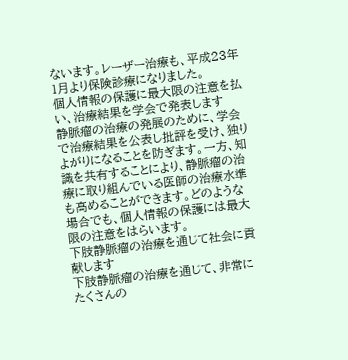ないます。レーザー治療も、平成23年1月より保険診療になりました。
個人情報の保護に最大限の注意を払い、治療結果を学会で発表します
静脈瘤の治療の発展のために、学会で治療結果を公表し批評を受け、独りよがりになることを防ぎます。一方、知識を共有することにより、静脈瘤の治療に取り組んでいる医師の治療水準も高めることができます。どのような場合でも、個人情報の保護には最大限の注意をはらいます。
下肢静脈瘤の治療を通じて社会に貢献します
下肢静脈瘤の治療を通じて、非常にたくさんの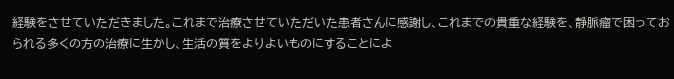経験をさせていただきました。これまで治療させていただいた患者さんに感謝し、これまでの貴重な経験を、静脈瘤で困っておられる多くの方の治療に生かし、生活の質をよりよいものにすることによ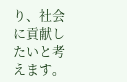り、社会に貢献したいと考えます。